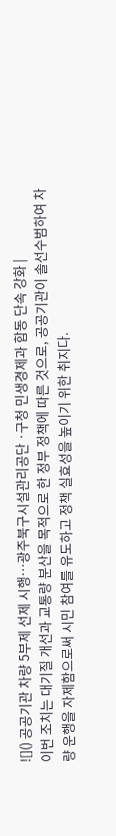![]() 공공기관 차량 5부제 선제 시행…광주북구시설관리공단 ·구청 민생경제과 합동 단속 강화 |
이번 조치는 대기질 개선과 교통량 분산을 목적으로 한 정부 정책에 따른 것으로, 공공기관이 솔선수범하여 차량 운행을 자제함으로써 시민 참여를 유도하고 정책 실효성을 높이기 위한 취지다.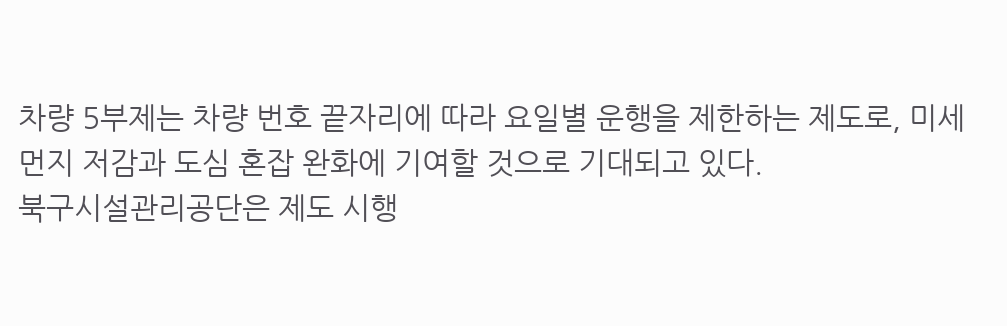차량 5부제는 차량 번호 끝자리에 따라 요일별 운행을 제한하는 제도로, 미세먼지 저감과 도심 혼잡 완화에 기여할 것으로 기대되고 있다.
북구시설관리공단은 제도 시행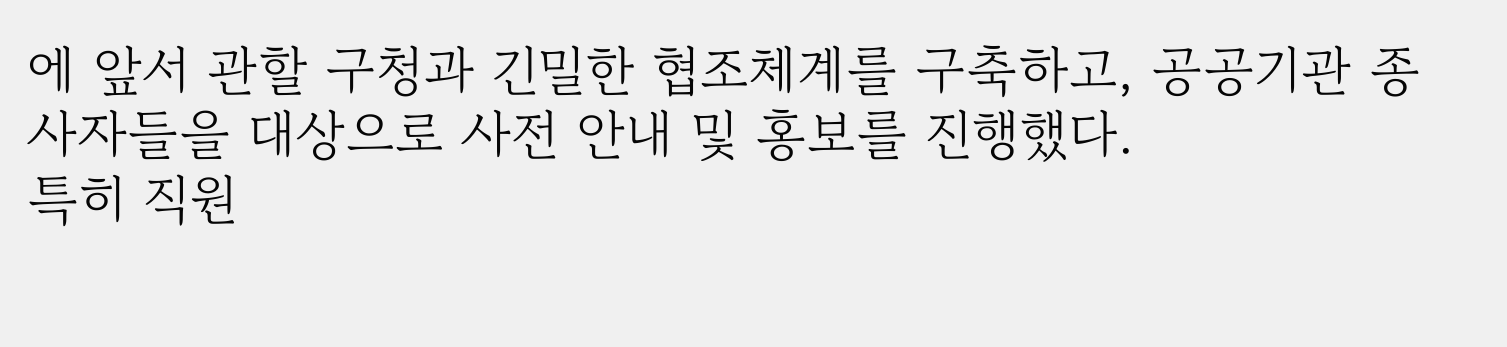에 앞서 관할 구청과 긴밀한 협조체계를 구축하고, 공공기관 종사자들을 대상으로 사전 안내 및 홍보를 진행했다.
특히 직원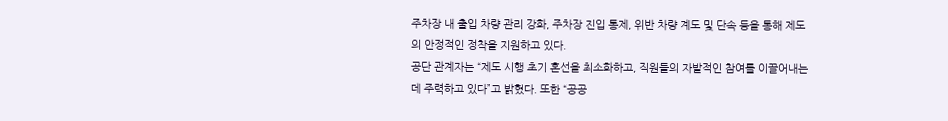주차장 내 출입 차량 관리 강화, 주차장 진입 통제, 위반 차량 계도 및 단속 등을 통해 제도의 안정적인 정착을 지원하고 있다.
공단 관계자는 “제도 시행 초기 혼선을 최소화하고, 직원들의 자발적인 참여를 이끌어내는 데 주력하고 있다”고 밝혔다. 또한 “공공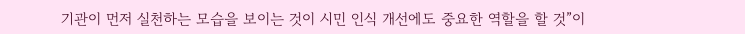기관이 먼저 실천하는 모습을 보이는 것이 시민 인식 개선에도 중요한 역할을 할 것”이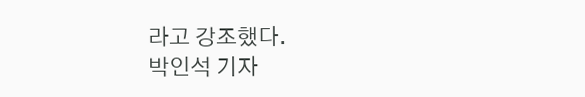라고 강조했다.
박인석 기자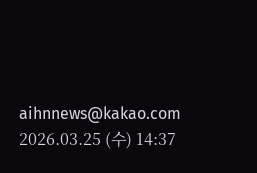aihnnews@kakao.com
2026.03.25 (수) 14:37